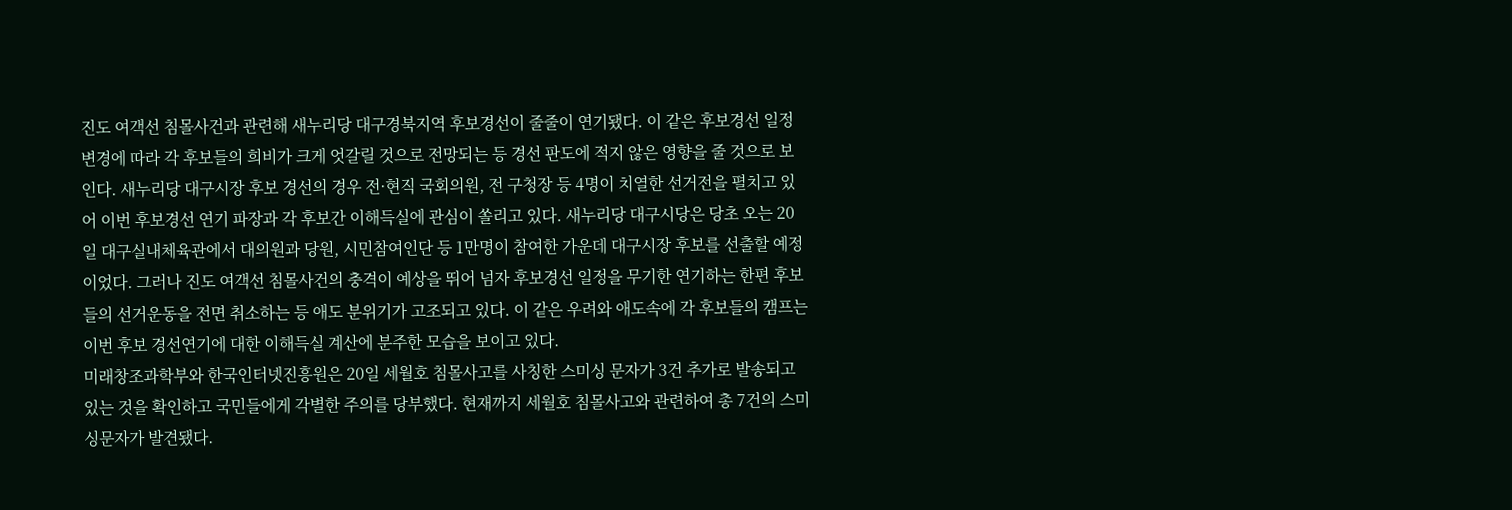진도 여객선 침몰사건과 관련해 새누리당 대구경북지역 후보경선이 줄줄이 연기됐다. 이 같은 후보경선 일정변경에 따라 각 후보들의 희비가 크게 엇갈릴 것으로 전망되는 등 경선 판도에 적지 않은 영향을 줄 것으로 보인다. 새누리당 대구시장 후보 경선의 경우 전·현직 국회의원, 전 구청장 등 4명이 치열한 선거전을 펼치고 있어 이번 후보경선 연기 파장과 각 후보간 이해득실에 관심이 쏠리고 있다. 새누리당 대구시당은 당초 오는 20일 대구실내체육관에서 대의원과 당원, 시민참여인단 등 1만명이 참여한 가운데 대구시장 후보를 선출할 예정이었다. 그러나 진도 여객선 침몰사건의 충격이 예상을 뛰어 넘자 후보경선 일정을 무기한 연기하는 한편 후보들의 선거운동을 전면 취소하는 등 애도 분위기가 고조되고 있다. 이 같은 우려와 애도속에 각 후보들의 캠프는 이번 후보 경선연기에 대한 이해득실 계산에 분주한 모습을 보이고 있다.
미래창조과학부와 한국인터넷진흥원은 20일 세월호 침몰사고를 사칭한 스미싱 문자가 3건 추가로 발송되고 있는 것을 확인하고 국민들에게 각별한 주의를 당부했다. 현재까지 세월호 침몰사고와 관련하여 총 7건의 스미싱문자가 발견됐다.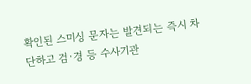확인된 스미싱 문자는 발견되는 즉시 차단하고 검·경 등 수사기관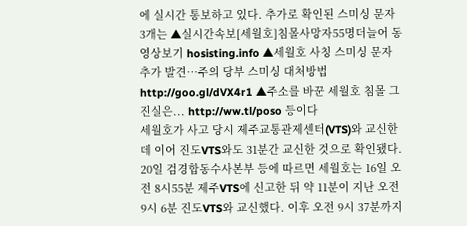에 실시간 통보하고 있다. 추가로 확인된 스미싱 문자 3개는 ▲실시간속보[세월호]침몰사망자55명더늘어 동영상보기 hosisting.info ▲세월호 사칭 스미싱 문자 추가 발견…주의 당부 스미싱 대처방법 http://goo.gl/dVX4r1 ▲주소를 바꾼 세월호 침몰 그 진실은... http://ww.tl/poso 등이다
세월호가 사고 당시 제주교통관제센터(VTS)와 교신한 데 이어 진도VTS와도 31분간 교신한 것으로 확인됐다. 20일 검경합동수사본부 등에 따르면 세월호는 16일 오전 8시55분 제주VTS에 신고한 뒤 약 11분이 지난 오전 9시 6분 진도VTS와 교신했다. 이후 오전 9시 37분까지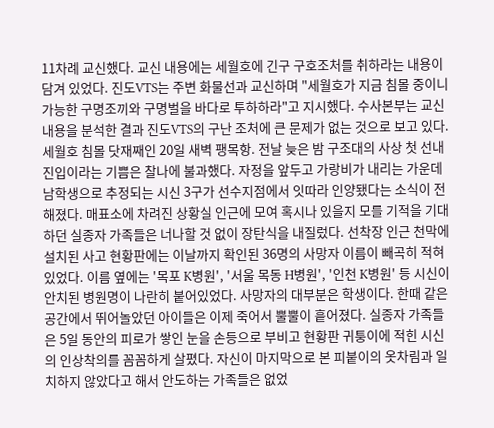11차례 교신했다. 교신 내용에는 세월호에 긴구 구호조처를 취하라는 내용이 담겨 있었다. 진도VTS는 주변 화물선과 교신하며 "세월호가 지금 침몰 중이니 가능한 구명조끼와 구명벌을 바다로 투하하라"고 지시했다. 수사본부는 교신 내용을 분석한 결과 진도VTS의 구난 조처에 큰 문제가 없는 것으로 보고 있다.
세월호 침몰 닷재째인 20일 새벽 팽목항. 전날 늦은 밤 구조대의 사상 첫 선내 진입이라는 기쁨은 찰나에 불과했다. 자정을 앞두고 가랑비가 내리는 가운데 남학생으로 추정되는 시신 3구가 선수지점에서 잇따라 인양됐다는 소식이 전해졌다. 매표소에 차려진 상황실 인근에 모여 혹시나 있을지 모를 기적을 기대하던 실종자 가족들은 너나할 것 없이 장탄식을 내질렀다. 선착장 인근 천막에 설치된 사고 현황판에는 이날까지 확인된 36명의 사망자 이름이 빼곡히 적혀 있었다. 이름 옆에는 '목포 K병원', '서울 목동 H병원', '인천 K병원' 등 시신이 안치된 병원명이 나란히 붙어있었다. 사망자의 대부분은 학생이다. 한때 같은 공간에서 뛰어놀았던 아이들은 이제 죽어서 뿔뿔이 흩어졌다. 실종자 가족들은 5일 동안의 피로가 쌓인 눈을 손등으로 부비고 현황판 귀퉁이에 적힌 시신의 인상착의를 꼼꼼하게 살폈다. 자신이 마지막으로 본 피붙이의 옷차림과 일치하지 않았다고 해서 안도하는 가족들은 없었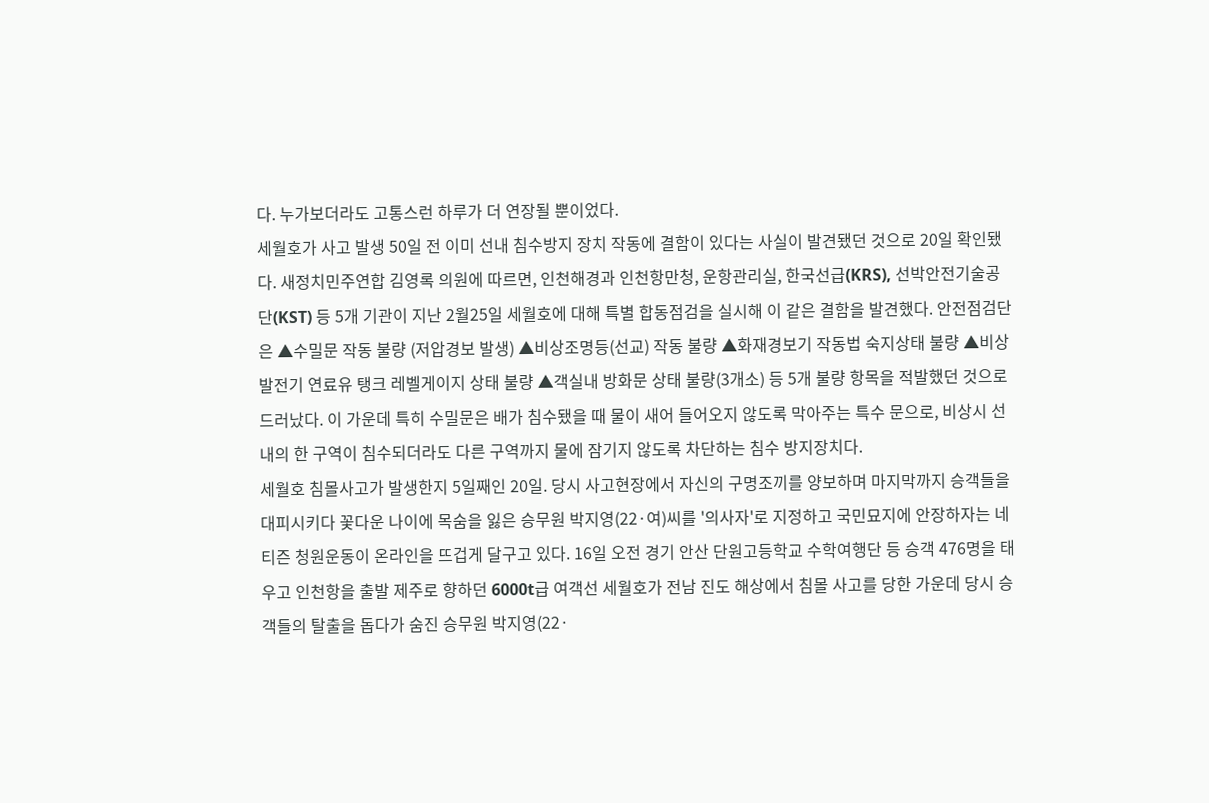다. 누가보더라도 고통스런 하루가 더 연장될 뿐이었다.
세월호가 사고 발생 50일 전 이미 선내 침수방지 장치 작동에 결함이 있다는 사실이 발견됐던 것으로 20일 확인됐다. 새정치민주연합 김영록 의원에 따르면, 인천해경과 인천항만청, 운항관리실, 한국선급(KRS), 선박안전기술공단(KST) 등 5개 기관이 지난 2월25일 세월호에 대해 특별 합동점검을 실시해 이 같은 결함을 발견했다. 안전점검단은 ▲수밀문 작동 불량 (저압경보 발생) ▲비상조명등(선교) 작동 불량 ▲화재경보기 작동법 숙지상태 불량 ▲비상발전기 연료유 탱크 레벨게이지 상태 불량 ▲객실내 방화문 상태 불량(3개소) 등 5개 불량 항목을 적발했던 것으로 드러났다. 이 가운데 특히 수밀문은 배가 침수됐을 때 물이 새어 들어오지 않도록 막아주는 특수 문으로, 비상시 선내의 한 구역이 침수되더라도 다른 구역까지 물에 잠기지 않도록 차단하는 침수 방지장치다.
세월호 침몰사고가 발생한지 5일째인 20일. 당시 사고현장에서 자신의 구명조끼를 양보하며 마지막까지 승객들을 대피시키다 꽃다운 나이에 목숨을 잃은 승무원 박지영(22·여)씨를 '의사자'로 지정하고 국민묘지에 안장하자는 네티즌 청원운동이 온라인을 뜨겁게 달구고 있다. 16일 오전 경기 안산 단원고등학교 수학여행단 등 승객 476명을 태우고 인천항을 출발 제주로 향하던 6000t급 여객선 세월호가 전남 진도 해상에서 침몰 사고를 당한 가운데 당시 승객들의 탈출을 돕다가 숨진 승무원 박지영(22·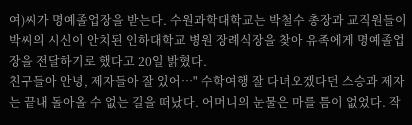여)씨가 명예졸업장을 받는다. 수원과학대학교는 박철수 총장과 교직원들이 박씨의 시신이 안치된 인하대학교 병원 장례식장을 찾아 유족에게 명예졸업장을 전달하기로 했다고 20일 밝혔다.
친구들아 안녕, 제자들아 잘 있어…" 수학여행 잘 다녀오겠다던 스승과 제자는 끝내 돌아올 수 없는 길을 떠났다. 어머니의 눈물은 마를 틈이 없었다. 작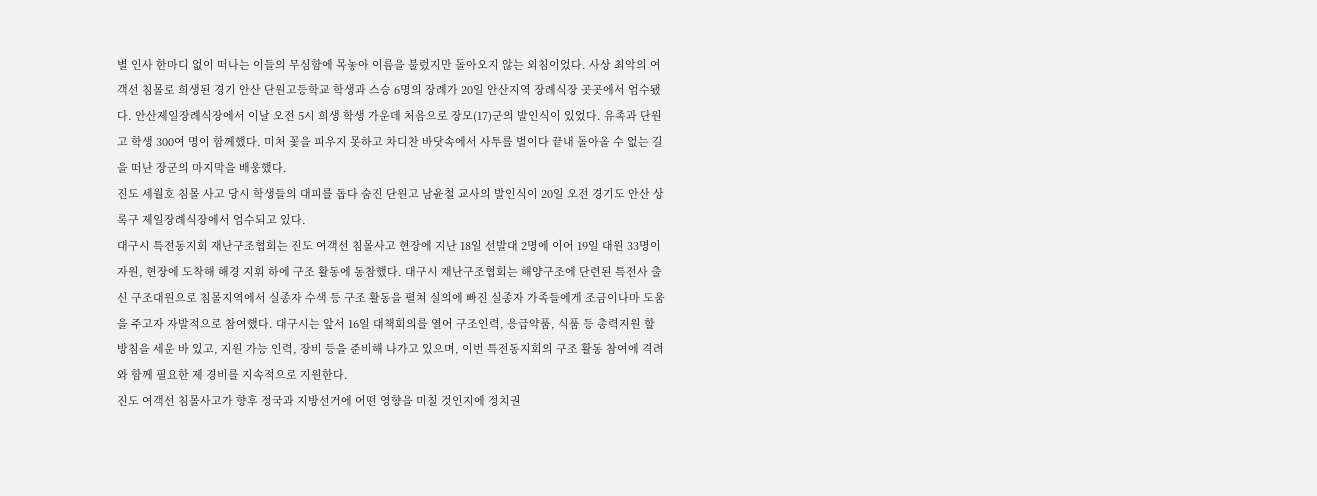별 인사 한마디 없이 떠나는 이들의 무심함에 목놓아 이름을 불렀지만 돌아오지 않는 외침이었다. 사상 최악의 여객선 침몰로 희생된 경기 안산 단원고등학교 학생과 스승 6명의 장례가 20일 안산지역 장례식장 곳곳에서 엄수됐다. 안산제일장례식장에서 이날 오전 5시 희생 학생 가운데 처음으로 장모(17)군의 발인식이 있었다. 유족과 단원고 학생 300여 명이 함께했다. 미처 꽃을 피우지 못하고 차디찬 바닷속에서 사투를 벌이다 끝내 돌아올 수 없는 길을 떠난 장군의 마지막을 배웅했다.
진도 세월호 침몰 사고 당시 학생들의 대피를 돕다 숨진 단원고 남윤철 교사의 발인식이 20일 오전 경기도 안산 상록구 제일장례식장에서 엄수되고 있다.
대구시 특전동지회 재난구조협회는 진도 여객선 침몰사고 현장에 지난 18일 선발대 2명에 이어 19일 대원 33명이 자원, 현장에 도착해 해경 지휘 하에 구조 활동에 동참했다. 대구시 재난구조협회는 해양구조에 단련된 특전사 출신 구조대원으로 침몰지역에서 실종자 수색 등 구조 활동을 펼쳐 실의에 빠진 실종자 가족들에게 조금이나마 도움을 주고자 자발적으로 참여했다. 대구시는 앞서 16일 대책회의를 열어 구조인력, 응급약품, 식품 등 총력지원 할 방침을 세운 바 있고, 지원 가능 인력, 장비 등을 준비해 나가고 있으며, 이번 특전동지회의 구조 활동 참여에 격려와 함께 필요한 제 경비를 지속적으로 지원한다.
진도 여객선 침몰사고가 향후 정국과 지방선거에 어떤 영향을 미칠 것인지에 정치권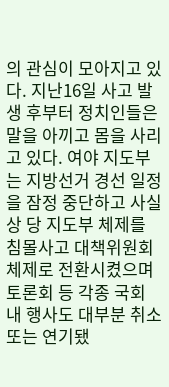의 관심이 모아지고 있다. 지난16일 사고 발생 후부터 정치인들은 말을 아끼고 몸을 사리고 있다. 여야 지도부는 지방선거 경선 일정을 잠정 중단하고 사실상 당 지도부 체제를 침몰사고 대책위원회 체제로 전환시켰으며 토론회 등 각종 국회 내 행사도 대부분 취소 또는 연기됐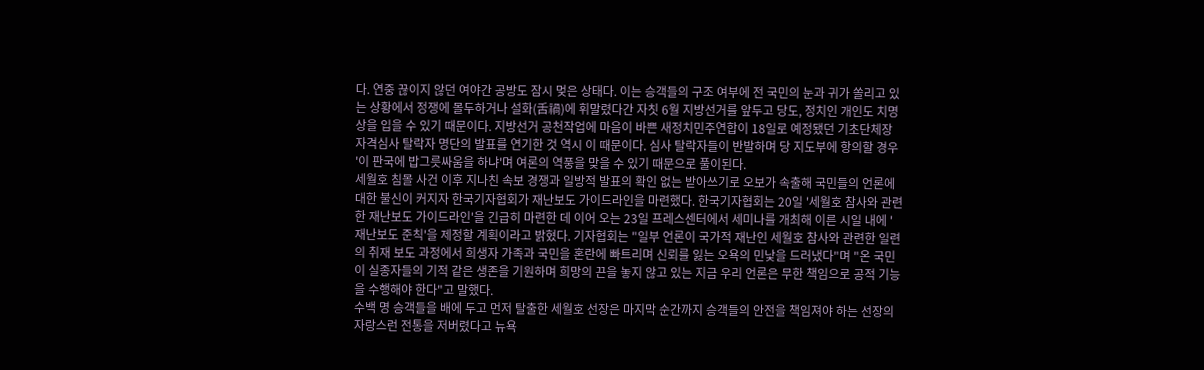다. 연중 끊이지 않던 여야간 공방도 잠시 멎은 상태다. 이는 승객들의 구조 여부에 전 국민의 눈과 귀가 쏠리고 있는 상황에서 정쟁에 몰두하거나 설화(舌禍)에 휘말렸다간 자칫 6월 지방선거를 앞두고 당도, 정치인 개인도 치명상을 입을 수 있기 때문이다. 지방선거 공천작업에 마음이 바쁜 새정치민주연합이 18일로 예정됐던 기초단체장 자격심사 탈락자 명단의 발표를 연기한 것 역시 이 때문이다. 심사 탈락자들이 반발하며 당 지도부에 항의할 경우 '이 판국에 밥그릇싸움을 하냐'며 여론의 역풍을 맞을 수 있기 때문으로 풀이된다.
세월호 침몰 사건 이후 지나친 속보 경쟁과 일방적 발표의 확인 없는 받아쓰기로 오보가 속출해 국민들의 언론에 대한 불신이 커지자 한국기자협회가 재난보도 가이드라인을 마련했다. 한국기자협회는 20일 '세월호 참사와 관련한 재난보도 가이드라인'을 긴급히 마련한 데 이어 오는 23일 프레스센터에서 세미나를 개최해 이른 시일 내에 '재난보도 준칙'을 제정할 계획이라고 밝혔다. 기자협회는 "일부 언론이 국가적 재난인 세월호 참사와 관련한 일련의 취재 보도 과정에서 희생자 가족과 국민을 혼란에 빠트리며 신뢰를 잃는 오욕의 민낯을 드러냈다"며 "온 국민이 실종자들의 기적 같은 생존을 기원하며 희망의 끈을 놓지 않고 있는 지금 우리 언론은 무한 책임으로 공적 기능을 수행해야 한다"고 말했다.
수백 명 승객들을 배에 두고 먼저 탈출한 세월호 선장은 마지막 순간까지 승객들의 안전을 책임져야 하는 선장의 자랑스런 전통을 저버렸다고 뉴욕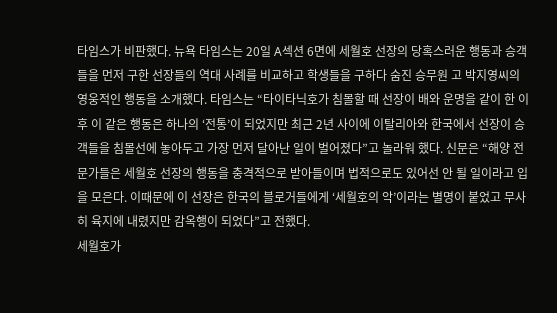타임스가 비판했다. 뉴욕 타임스는 20일 A섹션 6면에 세월호 선장의 당혹스러운 행동과 승객들을 먼저 구한 선장들의 역대 사례를 비교하고 학생들을 구하다 숨진 승무원 고 박지영씨의 영웅적인 행동을 소개했다. 타임스는 “타이타닉호가 침몰할 때 선장이 배와 운명을 같이 한 이후 이 같은 행동은 하나의 ‘전통’이 되었지만 최근 2년 사이에 이탈리아와 한국에서 선장이 승객들을 침몰선에 놓아두고 가장 먼저 달아난 일이 벌어졌다”고 놀라워 했다. 신문은 “해양 전문가들은 세월호 선장의 행동을 충격적으로 받아들이며 법적으로도 있어선 안 될 일이라고 입을 모은다. 이때문에 이 선장은 한국의 블로거들에게 ‘세월호의 악’이라는 별명이 붙었고 무사히 육지에 내렸지만 감옥행이 되었다”고 전했다.
세월호가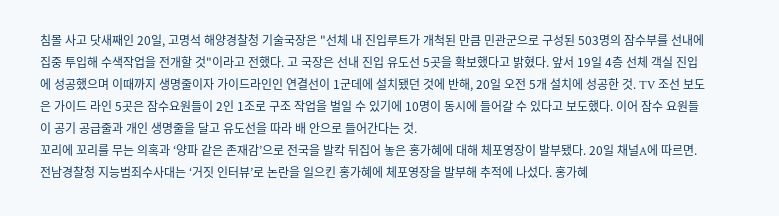침몰 사고 닷새째인 20일, 고명석 해양경찰청 기술국장은 "선체 내 진입루트가 개척된 만큼 민관군으로 구성된 503명의 잠수부를 선내에 집중 투입해 수색작업을 전개할 것"이라고 전했다. 고 국장은 선내 진입 유도선 5곳을 확보했다고 밝혔다. 앞서 19일 4층 선체 객실 진입에 성공했으며 이때까지 생명줄이자 가이드라인인 연결선이 1군데에 설치됐던 것에 반해, 20일 오전 5개 설치에 성공한 것. TV 조선 보도은 가이드 라인 5곳은 잠수요원들이 2인 1조로 구조 작업을 벌일 수 있기에 10명이 동시에 들어갈 수 있다고 보도했다. 이어 잠수 요원들이 공기 공급줄과 개인 생명줄을 달고 유도선을 따라 배 안으로 들어간다는 것.
꼬리에 꼬리를 무는 의혹과 ‘양파 같은 존재감’으로 전국을 발칵 뒤집어 놓은 홍가혜에 대해 체포영장이 발부됐다. 20일 채널A에 따르면. 전남경찰청 지능범죄수사대는 ‘거짓 인터뷰’로 논란을 일으킨 홍가혜에 체포영장을 발부해 추적에 나섰다. 홍가혜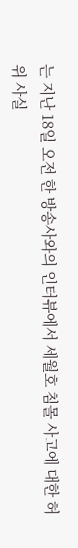는 지난 18일 오전 한 방송사와의 인터뷰에서 세월호 침몰 사고에 대한 허위 사실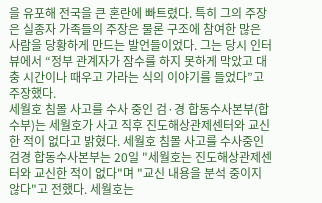을 유포해 전국을 큰 혼란에 빠트렸다. 특히 그의 주장은 실종자 가족들의 주장은 물론 구조에 참여한 많은 사람을 당황하게 만드는 발언들이었다. 그는 당시 인터뷰에서 “정부 관계자가 잠수를 하지 못하게 막았고 대충 시간이나 때우고 가라는 식의 이야기를 들었다”고 주장했다.
세월호 침몰 사고를 수사 중인 검·경 합동수사본부(합수부)는 세월호가 사고 직후 진도해상관제센터와 교신한 적이 없다고 밝혔다. 세월호 침몰 사고를 수사중인 검경 합동수사본부는 20일 "세월호는 진도해상관제센터와 교신한 적이 없다"며 "교신 내용을 분석 중이지 않다"고 전했다. 세월호는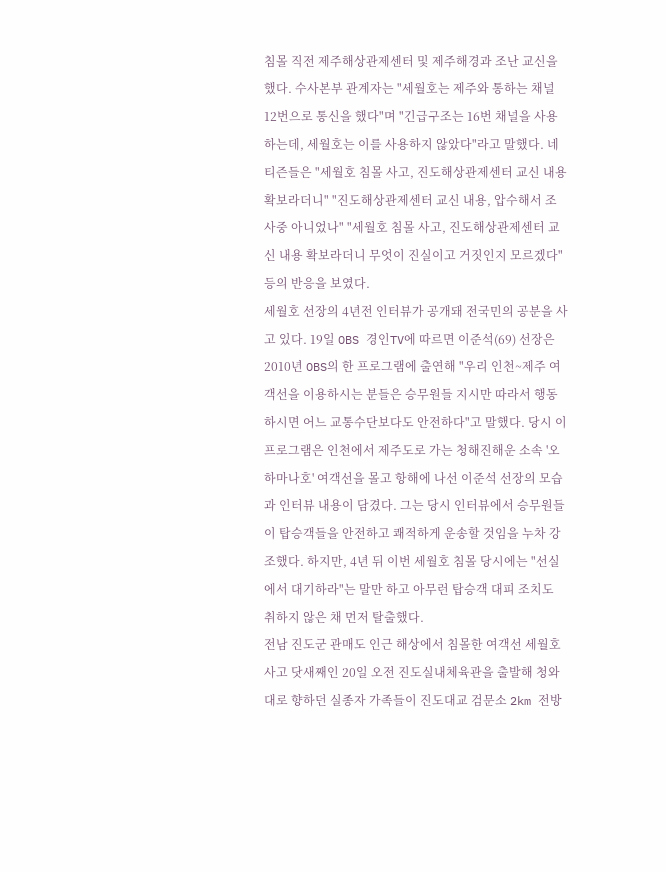침몰 직전 제주해상관제센터 및 제주해경과 조난 교신을 했다. 수사본부 관계자는 "세월호는 제주와 통하는 채널 12번으로 통신을 했다"며 "긴급구조는 16번 채널을 사용하는데, 세월호는 이를 사용하지 않았다"라고 말했다. 네티즌들은 "세월호 침몰 사고, 진도해상관제센터 교신 내용 확보라더니" "진도해상관제센터 교신 내용, 압수해서 조사중 아니었나" "세월호 침몰 사고, 진도해상관제센터 교신 내용 확보라더니 무엇이 진실이고 거짓인지 모르겠다" 등의 반응을 보였다.
세월호 선장의 4년전 인터뷰가 공개돼 전국민의 공분을 사고 있다. 19일 OBS 경인TV에 따르면 이준석(69) 선장은 2010년 OBS의 한 프로그램에 출연해 "우리 인천~제주 여객선을 이용하시는 분들은 승무원들 지시만 따라서 행동하시면 어느 교통수단보다도 안전하다"고 말했다. 당시 이 프로그램은 인천에서 제주도로 가는 청해진해운 소속 '오하마나호' 여객선을 몰고 항해에 나선 이준석 선장의 모습과 인터뷰 내용이 담겼다. 그는 당시 인터뷰에서 승무원들이 탑승객들을 안전하고 쾌적하게 운송할 것임을 누차 강조했다. 하지만, 4년 뒤 이번 세월호 침몰 당시에는 "선실에서 대기하라"는 말만 하고 아무런 탑승객 대피 조치도 취하지 않은 채 먼저 탈출했다.
전남 진도군 관매도 인근 해상에서 침몰한 여객선 세월호 사고 닷새째인 20일 오전 진도실내체육관을 출발해 청와대로 향하던 실종자 가족들이 진도대교 검문소 2km 전방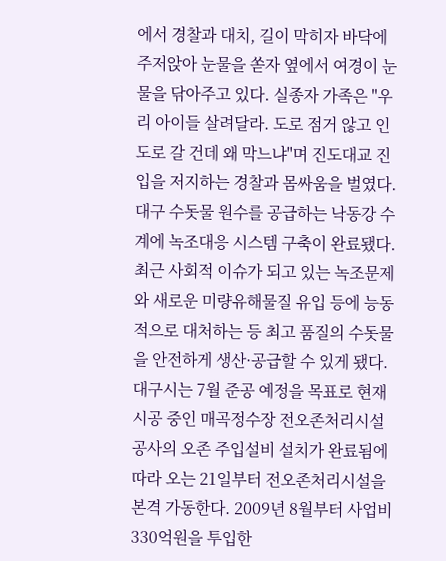에서 경찰과 대치, 길이 막히자 바닥에 주저앉아 눈물을 쏟자 옆에서 여경이 눈물을 닦아주고 있다. 실종자 가족은 "우리 아이들 살려달라. 도로 점거 않고 인도로 갈 건데 왜 막느냐"며 진도대교 진입을 저지하는 경찰과 몸싸움을 벌였다.
대구 수돗물 원수를 공급하는 낙동강 수계에 녹조대응 시스템 구축이 완료됐다. 최근 사회적 이슈가 되고 있는 녹조문제와 새로운 미량유해물질 유입 등에 능동적으로 대처하는 등 최고 품질의 수돗물을 안전하게 생산·공급할 수 있게 됐다. 대구시는 7월 준공 예정을 목표로 현재 시공 중인 매곡정수장 전오존처리시설공사의 오존 주입설비 설치가 완료됨에 따라 오는 21일부터 전오존처리시설을 본격 가동한다. 2009년 8월부터 사업비 330억원을 투입한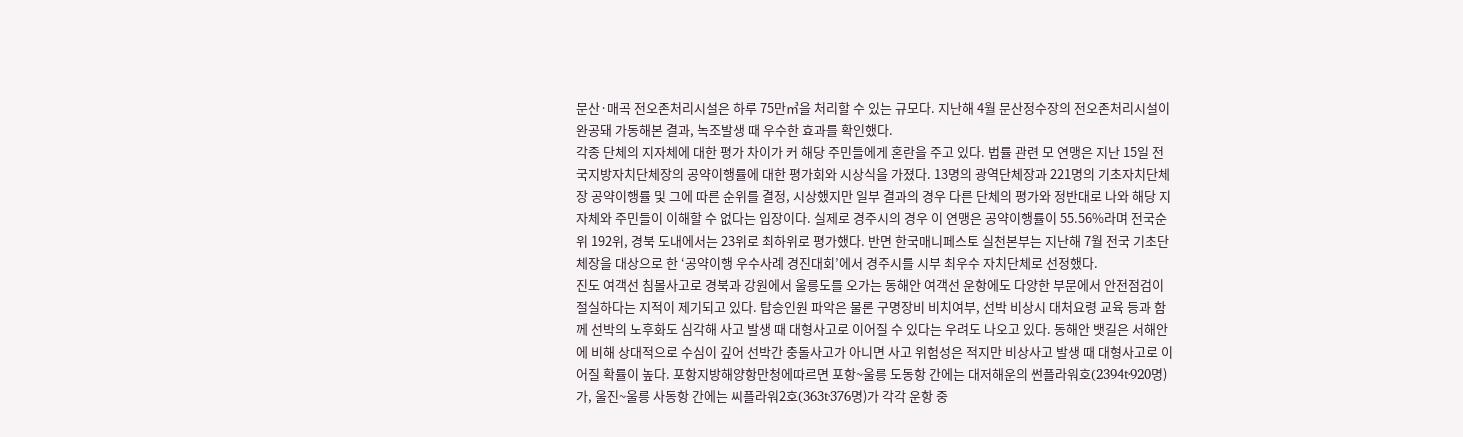문산·매곡 전오존처리시설은 하루 75만㎥을 처리할 수 있는 규모다. 지난해 4월 문산정수장의 전오존처리시설이 완공돼 가동해본 결과, 녹조발생 때 우수한 효과를 확인했다.
각종 단체의 지자체에 대한 평가 차이가 커 해당 주민들에게 혼란을 주고 있다. 법률 관련 모 연맹은 지난 15일 전국지방자치단체장의 공약이행률에 대한 평가회와 시상식을 가졌다. 13명의 광역단체장과 221명의 기초자치단체장 공약이행률 및 그에 따른 순위를 결정, 시상했지만 일부 결과의 경우 다른 단체의 평가와 정반대로 나와 해당 지자체와 주민들이 이해할 수 없다는 입장이다. 실제로 경주시의 경우 이 연맹은 공약이행률이 55.56%라며 전국순위 192위, 경북 도내에서는 23위로 최하위로 평가했다. 반면 한국매니페스토 실천본부는 지난해 7월 전국 기초단체장을 대상으로 한 ‘공약이행 우수사례 경진대회’에서 경주시를 시부 최우수 자치단체로 선정했다.
진도 여객선 침몰사고로 경북과 강원에서 울릉도를 오가는 동해안 여객선 운항에도 다양한 부문에서 안전점검이 절실하다는 지적이 제기되고 있다. 탑승인원 파악은 물론 구명장비 비치여부, 선박 비상시 대처요령 교육 등과 함께 선박의 노후화도 심각해 사고 발생 때 대형사고로 이어질 수 있다는 우려도 나오고 있다. 동해안 뱃길은 서해안에 비해 상대적으로 수심이 깊어 선박간 충돌사고가 아니면 사고 위험성은 적지만 비상사고 발생 때 대형사고로 이어질 확률이 높다. 포항지방해양항만청에따르면 포항~울릉 도동항 간에는 대저해운의 썬플라워호(2394t·920명)가, 울진~울릉 사동항 간에는 씨플라워2호(363t·376명)가 각각 운항 중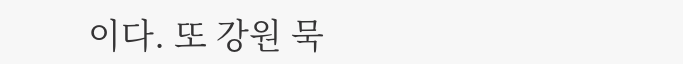이다. 또 강원 묵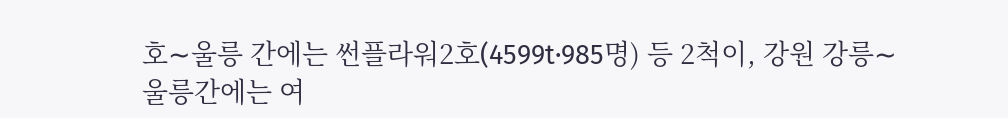호∼울릉 간에는 썬플라워2호(4599t·985명) 등 2척이, 강원 강릉∼울릉간에는 여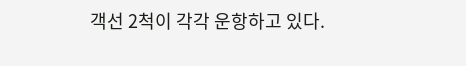객선 2척이 각각 운항하고 있다.